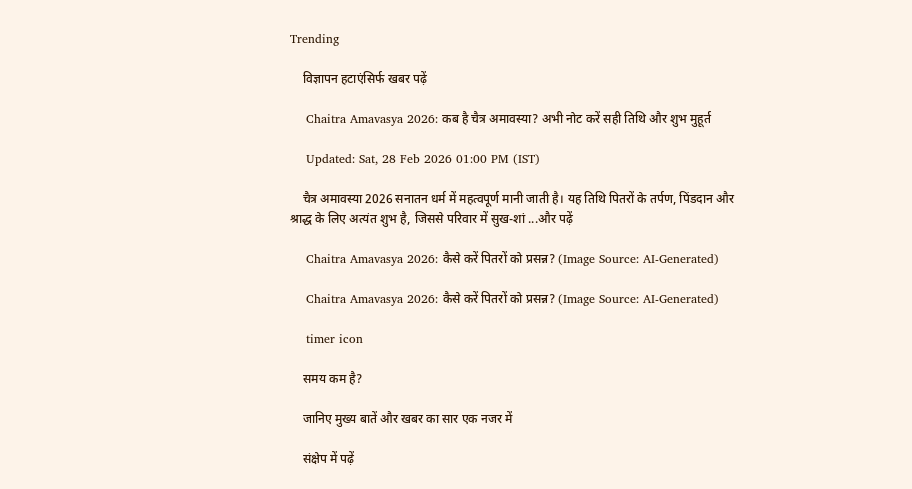Trending

    विज्ञापन हटाएंसिर्फ खबर पढ़ें

    Chaitra Amavasya 2026: कब है चैत्र अमावस्या? अभी नोट करें सही तिथि और शुभ मुहूर्त

    Updated: Sat, 28 Feb 2026 01:00 PM (IST)

    चैत्र अमावस्या 2026 सनातन धर्म में महत्वपूर्ण मानी जाती है। यह तिथि पितरों के तर्पण, पिंडदान और श्राद्ध के लिए अत्यंत शुभ है, जिससे परिवार में सुख-शां ...और पढ़ें

    Chaitra Amavasya 2026: कैसे करें पितरों को प्रसन्न? (Image Source: AI-Generated)

    Chaitra Amavasya 2026: कैसे करें पितरों को प्रसन्न? (Image Source: AI-Generated)

    timer icon

    समय कम है?

    जानिए मुख्य बातें और खबर का सार एक नजर में

    संक्षेप में पढ़ें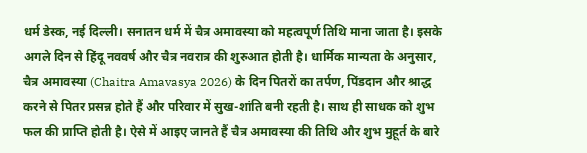धर्म डेस्क, नई दिल्ली। सनातन धर्म में चैत्र अमावस्या को महत्वपूर्ण तिथि माना जाता है। इसके अगले दिन से हिंदू नववर्ष और चैत्र नवरात्र की शुरुआत होती है। धार्मिक मान्यता के अनुसार, चैत्र अमावस्या (Chaitra Amavasya 2026) के दिन पितरों का तर्पण, पिंडदान और श्राद्ध करने से पितर प्रसन्न होते हैं और परिवार में सुख-शांति बनी रहती है। साथ ही साधक को शुभ फल की प्राप्ति होती है। ऐसे में आइए जानते हैं चैत्र अमावस्या की तिथि और शुभ मुहूर्त के बारे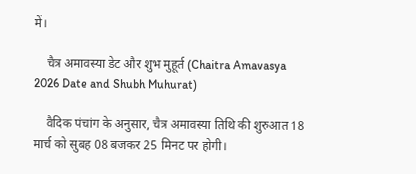में।

    चैत्र अमावस्या डेट और शुभ मुहूर्त (Chaitra Amavasya 2026 Date and Shubh Muhurat)

    वैदिक पंचांग के अनुसार, चैत्र अमावस्या तिथि की शुरुआत 18 मार्च को सुबह 08 बजकर 25 मिनट पर होगी।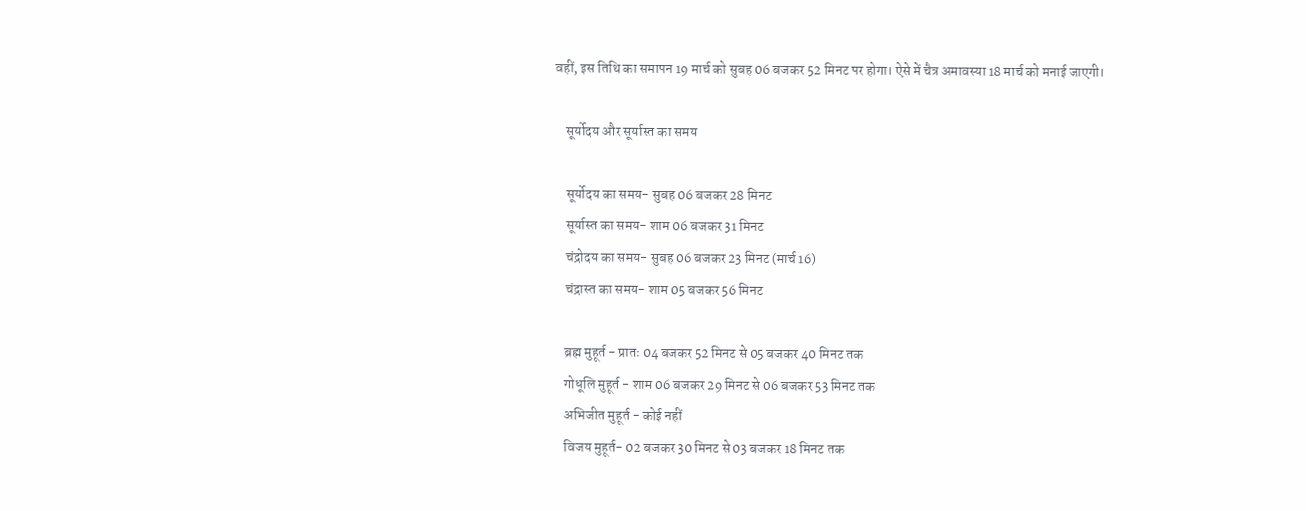वहीं, इस तिथि का समापन 19 मार्च को सुबह 06 बजकर 52 मिनट पर होगा। ऐसे में चैत्र अमावस्या 18 मार्च को मनाई जाएगी।

    सूर्योदय और सूर्यास्त का समय

    सूर्योदय का समय- सुबह 06 बजकर 28 मिनट
    सूर्यास्त का समय- शाम 06 बजकर 31 मिनट
    चंद्रोदय का समय- सुबह 06 बजकर 23 मिनट (मार्च 16)
    चंद्रास्त का समय- शाम 05 बजकर 56 मिनट

    ब्रह्म मुहूर्त - प्रातः 04 बजकर 52 मिनट से 05 बजकर 40 मिनट तक
    गोधूलि मुहूर्त - शाम 06 बजकर 29 मिनट से 06 बजकर 53 मिनट तक
    अभिजीत मुहूर्त - कोई नहीं
    विजय मुहूर्त- 02 बजकर 30 मिनट से 03 बजकर 18 मिनट तक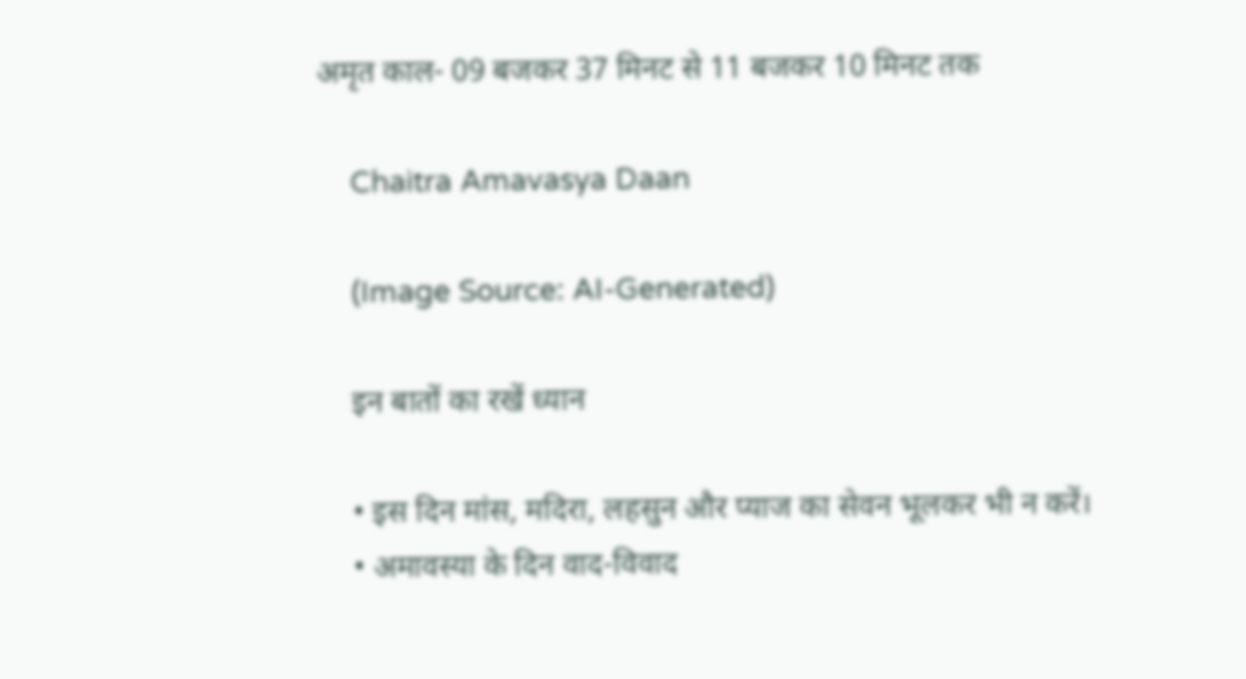अमृत काल- 09 बजकर 37 मिनट से 11 बजकर 10 मिनट तक

    Chaitra Amavasya Daan

    (Image Source: AI-Generated)

    इन बातों का रखें ध्यान

    • इस दिन मांस, मदिरा, लहसुन और प्याज का सेवन भूलकर भी न करें।
    • अमावस्या के दिन वाद-विवाद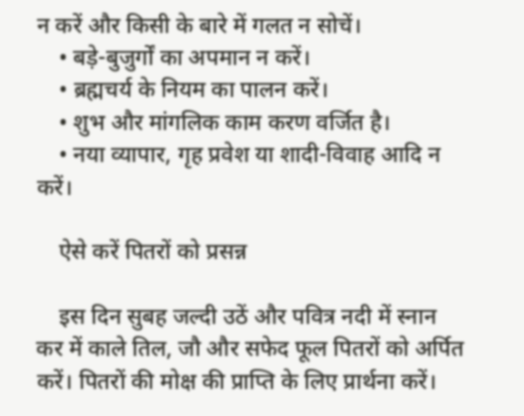न करें और किसी के बारे में गलत न सोचें।
    • बड़े-बुजुर्गों का अपमान न करें।
    • ब्रह्मचर्य के नियम का पालन करें।
    • शुभ और मांगलिक काम करण वर्जित है।
    • नया व्यापार, गृह प्रवेश या शादी-विवाह आदि न करें।

    ऐसे करें पितरों को प्रसन्न

    इस दिन सुबह जल्दी उठें और पवित्र नदी में स्नान कर में काले तिल, जौ और सफेद फूल पितरों को अर्पित करें। पितरों की मोक्ष की प्राप्ति के लिए प्रार्थना करें।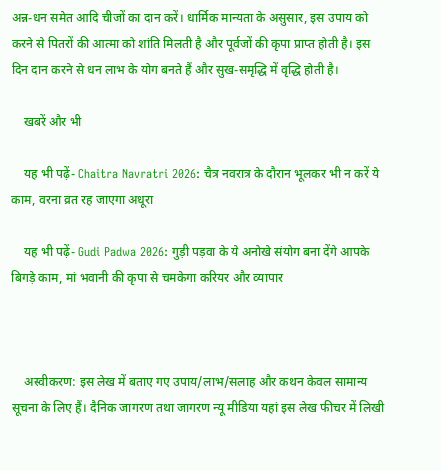अन्न-धन समेत आदि चीजों का दान करें। धार्मिक मान्यता के असुसार, इस उपाय को करने से पितरों की आत्मा को शांति मिलती है और पूर्वजों की कृपा प्राप्त होती है। इस दिन दान करने से धन लाभ के योग बनते हैं और सुख-समृद्धि में वृद्धि होती है।

    खबरें और भी

    यह भी पढ़ें- Chaitra Navratri 2026: चैत्र नवरात्र के दौरान भूलकर भी न करें ये काम, वरना व्रत रह जाएगा अधूरा

    यह भी पढ़ें- Gudi Padwa 2026: गुड़ी पड़वा के ये अनोखे संयोग बना देंगे आपके बिगड़े काम, मां भवानी की कृपा से चमकेगा करियर और व्यापार



    अस्वीकरण: इस लेख में बताए गए उपाय/लाभ/सलाह और कथन केवल सामान्य सूचना के लिए हैं। दैनिक जागरण तथा जागरण न्यू मीडिया यहां इस लेख फीचर में लिखी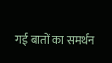गई बातों का समर्थन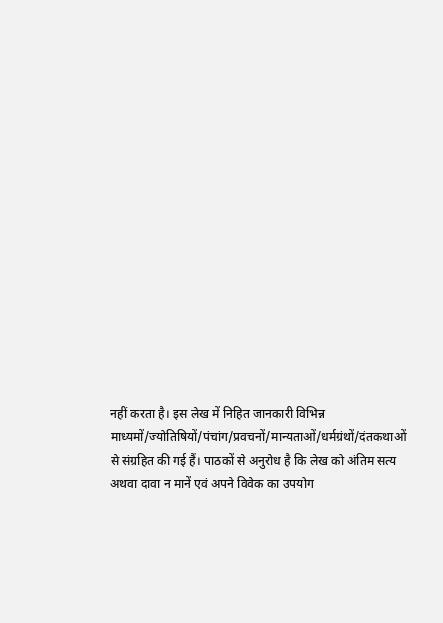नहीं करता है। इस लेख में निहित जानकारी विभिन्न माध्यमों/ज्योतिषियों/पंचांग/प्रवचनों/मान्यताओं/धर्मग्रंथों/दंतकथाओं से संग्रहित की गई हैं। पाठकों से अनुरोध है कि लेख को अंतिम सत्य अथवा दावा न मानें एवं अपने विवेक का उपयोग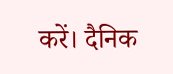करें। दैनिक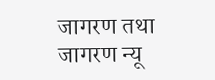जागरण तथा जागरण न्यू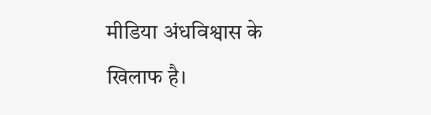मीडिया अंधविश्वास के खिलाफ है।